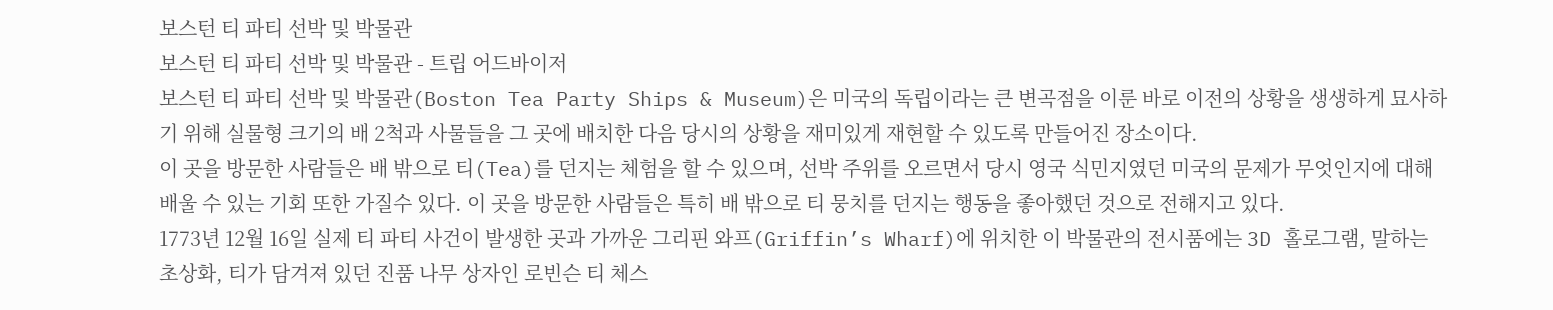보스턴 티 파티 선박 및 박물관
보스턴 티 파티 선박 및 박물관 - 트립 어드바이저
보스턴 티 파티 선박 및 박물관(Boston Tea Party Ships & Museum)은 미국의 독립이라는 큰 변곡점을 이룬 바로 이전의 상황을 생생하게 묘사하기 위해 실물형 크기의 배 2척과 사물들을 그 곳에 배치한 다음 당시의 상황을 재미있게 재현할 수 있도록 만들어진 장소이다.
이 곳을 방문한 사람들은 배 밖으로 티(Tea)를 던지는 체험을 할 수 있으며, 선박 주위를 오르면서 당시 영국 식민지였던 미국의 문제가 무엇인지에 대해 배울 수 있는 기회 또한 가질수 있다. 이 곳을 방문한 사람들은 특히 배 밖으로 티 뭉치를 던지는 행동을 좋아했던 것으로 전해지고 있다.
1773년 12월 16일 실제 티 파티 사건이 발생한 곳과 가까운 그리핀 와프(Griffin’s Wharf)에 위치한 이 박물관의 전시품에는 3D 홀로그램, 말하는 초상화, 티가 담겨져 있던 진품 나무 상자인 로빈슨 티 체스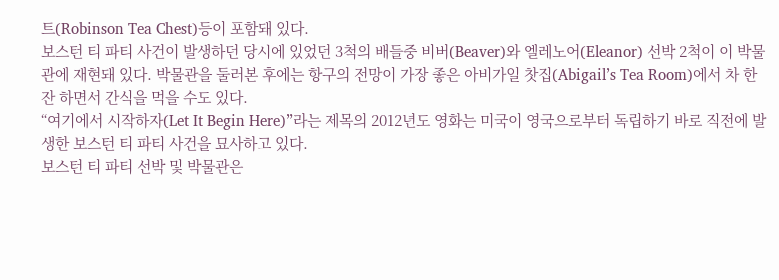트(Robinson Tea Chest)등이 포함돼 있다.
보스턴 티 파티 사건이 발생하던 당시에 있었던 3척의 배들중 비버(Beaver)와 엘레노어(Eleanor) 선박 2척이 이 박물관에 재현돼 있다. 박물관을 둘러본 후에는 항구의 전망이 가장 좋은 아비가일 찻집(Abigail’s Tea Room)에서 차 한 잔 하면서 간식을 먹을 수도 있다.
“여기에서 시작하자(Let It Begin Here)”라는 제목의 2012년도 영화는 미국이 영국으로부터 독립하기 바로 직전에 발생한 보스턴 티 파티 사건을 묘사하고 있다.
보스턴 티 파티 선박 및 박물관은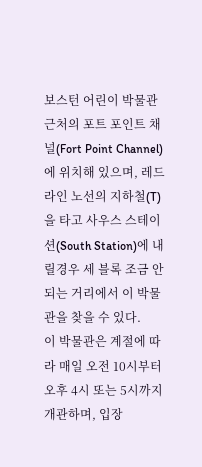보스턴 어린이 박물관 근처의 포트 포인트 채널(Fort Point Channel)에 위치해 있으며, 레드 라인 노선의 지하철(T)을 타고 사우스 스테이션(South Station)에 내릴경우 세 블록 조금 안 되는 거리에서 이 박물관을 찾을 수 있다.
이 박물관은 계절에 따라 매일 오전 10시부터 오후 4시 또는 5시까지 개관하며, 입장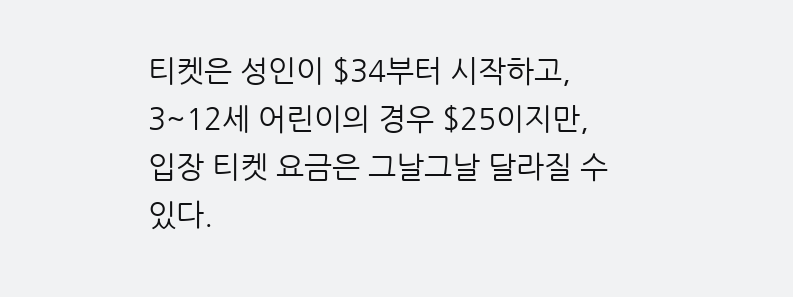티켓은 성인이 $34부터 시작하고, 3~12세 어린이의 경우 $25이지만, 입장 티켓 요금은 그날그날 달라질 수 있다.